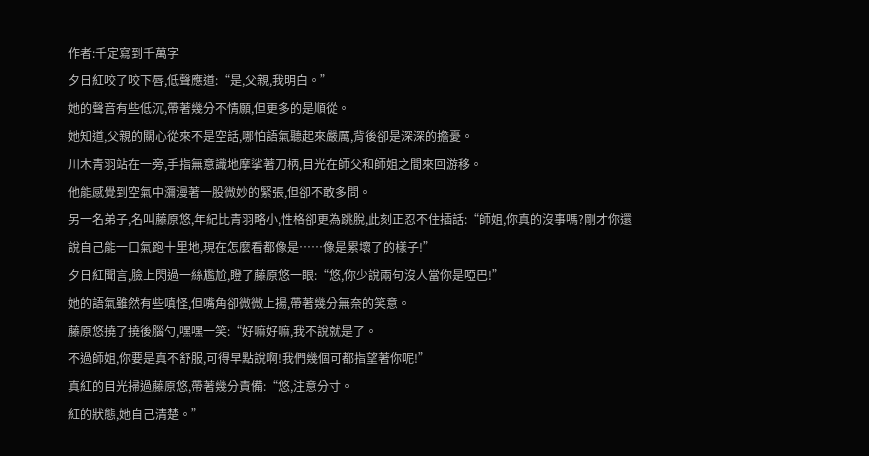作者:千定寫到千萬字
夕日紅咬了咬下唇,低聲應道:“是,父親,我明白。”
她的聲音有些低沉,帶著幾分不情願,但更多的是順從。
她知道,父親的關心從來不是空話,哪怕語氣聽起來嚴厲,背後卻是深深的擔憂。
川木青羽站在一旁,手指無意識地摩挲著刀柄,目光在師父和師姐之間來回游移。
他能感覺到空氣中瀰漫著一股微妙的緊張,但卻不敢多問。
另一名弟子,名叫藤原悠,年紀比青羽略小,性格卻更為跳脫,此刻正忍不住插話:“師姐,你真的沒事嗎?剛才你還說自己能一口氣跑十里地,現在怎麼看都像是……像是累壞了的樣子!”
夕日紅聞言,臉上閃過一絲尷尬,瞪了藤原悠一眼:“悠,你少說兩句沒人當你是啞巴!”
她的語氣雖然有些嗔怪,但嘴角卻微微上揚,帶著幾分無奈的笑意。
藤原悠撓了撓後腦勺,嘿嘿一笑:“好嘛好嘛,我不說就是了。
不過師姐,你要是真不舒服,可得早點說啊!我們幾個可都指望著你呢!”
真紅的目光掃過藤原悠,帶著幾分責備:“悠,注意分寸。
紅的狀態,她自己清楚。”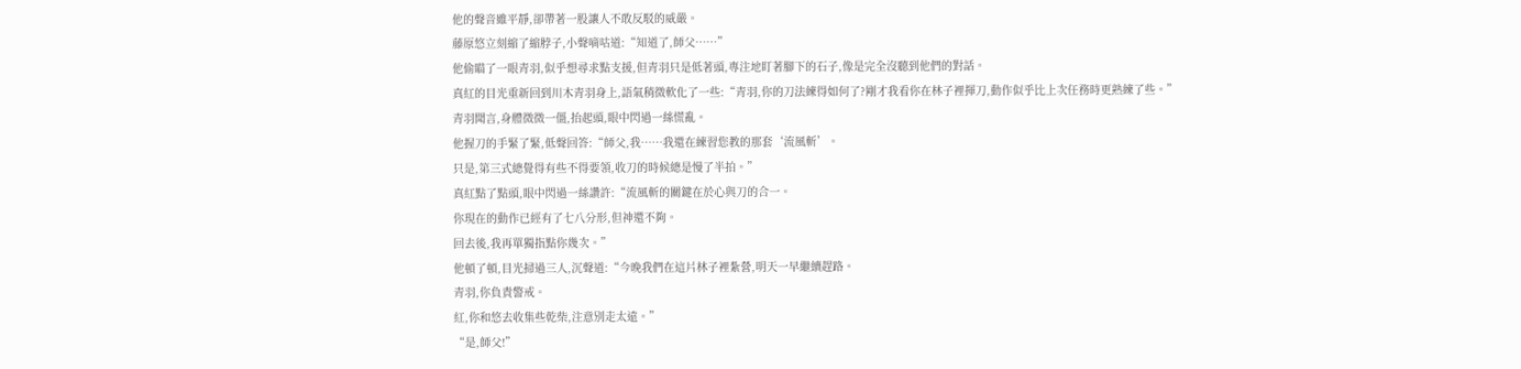他的聲音雖平靜,卻帶著一股讓人不敢反駁的威嚴。
藤原悠立刻縮了縮脖子,小聲嘀咕道:“知道了,師父……”
他偷瞄了一眼青羽,似乎想尋求點支援,但青羽只是低著頭,專注地盯著腳下的石子,像是完全沒聽到他們的對話。
真紅的目光重新回到川木青羽身上,語氣稍微軟化了一些:“青羽,你的刀法練得如何了?剛才我看你在林子裡揮刀,動作似乎比上次任務時更熟練了些。”
青羽聞言,身體微微一僵,抬起頭,眼中閃過一絲慌亂。
他握刀的手緊了緊,低聲回答:“師父,我……我還在練習您教的那套‘流風斬’。
只是,第三式總覺得有些不得要領,收刀的時候總是慢了半拍。”
真紅點了點頭,眼中閃過一絲讚許:“流風斬的關鍵在於心與刀的合一。
你現在的動作已經有了七八分形,但神還不夠。
回去後,我再單獨指點你幾次。”
他頓了頓,目光掃過三人,沉聲道:“今晚我們在這片林子裡紮營,明天一早繼續趕路。
青羽,你負責警戒。
紅,你和悠去收集些乾柴,注意別走太遠。”
“是,師父!”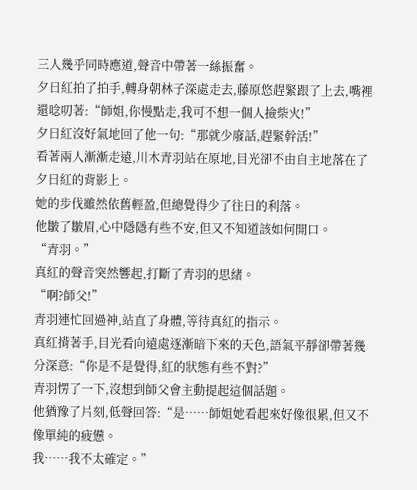三人幾乎同時應道,聲音中帶著一絲振奮。
夕日紅拍了拍手,轉身朝林子深處走去,藤原悠趕緊跟了上去,嘴裡還唸叨著:“師姐,你慢點走,我可不想一個人撿柴火!”
夕日紅沒好氣地回了他一句:“那就少廢話,趕緊幹活!”
看著兩人漸漸走遠,川木青羽站在原地,目光卻不由自主地落在了夕日紅的背影上。
她的步伐雖然依舊輕盈,但總覺得少了往日的利落。
他皺了皺眉,心中隱隱有些不安,但又不知道該如何開口。
“青羽。”
真紅的聲音突然響起,打斷了青羽的思緒。
“啊?師父!”
青羽連忙回過神,站直了身體,等待真紅的指示。
真紅揹著手,目光看向遠處逐漸暗下來的天色,語氣平靜卻帶著幾分深意:“你是不是覺得,紅的狀態有些不對?”
青羽愣了一下,沒想到師父會主動提起這個話題。
他猶豫了片刻,低聲回答:“是……師姐她看起來好像很累,但又不像單純的疲憊。
我……我不太確定。”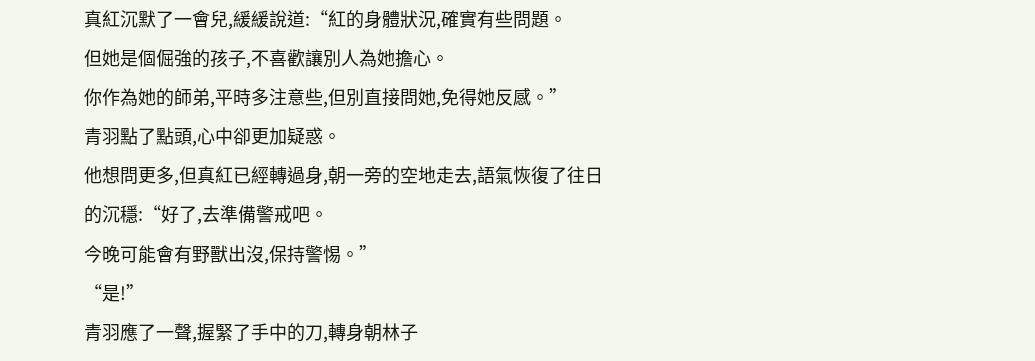真紅沉默了一會兒,緩緩說道:“紅的身體狀況,確實有些問題。
但她是個倔強的孩子,不喜歡讓別人為她擔心。
你作為她的師弟,平時多注意些,但別直接問她,免得她反感。”
青羽點了點頭,心中卻更加疑惑。
他想問更多,但真紅已經轉過身,朝一旁的空地走去,語氣恢復了往日的沉穩:“好了,去準備警戒吧。
今晚可能會有野獸出沒,保持警惕。”
“是!”
青羽應了一聲,握緊了手中的刀,轉身朝林子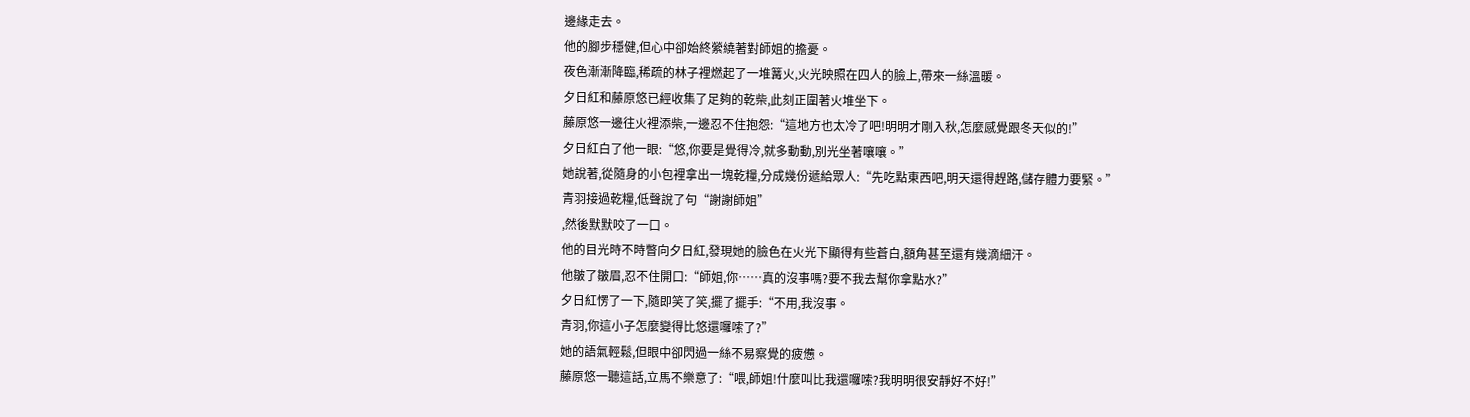邊緣走去。
他的腳步穩健,但心中卻始終縈繞著對師姐的擔憂。
夜色漸漸降臨,稀疏的林子裡燃起了一堆篝火,火光映照在四人的臉上,帶來一絲溫暖。
夕日紅和藤原悠已經收集了足夠的乾柴,此刻正圍著火堆坐下。
藤原悠一邊往火裡添柴,一邊忍不住抱怨:“這地方也太冷了吧!明明才剛入秋,怎麼感覺跟冬天似的!”
夕日紅白了他一眼:“悠,你要是覺得冷,就多動動,別光坐著嚷嚷。”
她說著,從隨身的小包裡拿出一塊乾糧,分成幾份遞給眾人:“先吃點東西吧,明天還得趕路,儲存體力要緊。”
青羽接過乾糧,低聲說了句“謝謝師姐”
,然後默默咬了一口。
他的目光時不時瞥向夕日紅,發現她的臉色在火光下顯得有些蒼白,額角甚至還有幾滴細汗。
他皺了皺眉,忍不住開口:“師姐,你……真的沒事嗎?要不我去幫你拿點水?”
夕日紅愣了一下,隨即笑了笑,擺了擺手:“不用,我沒事。
青羽,你這小子怎麼變得比悠還囉嗦了?”
她的語氣輕鬆,但眼中卻閃過一絲不易察覺的疲憊。
藤原悠一聽這話,立馬不樂意了:“喂,師姐!什麼叫比我還囉嗦?我明明很安靜好不好!”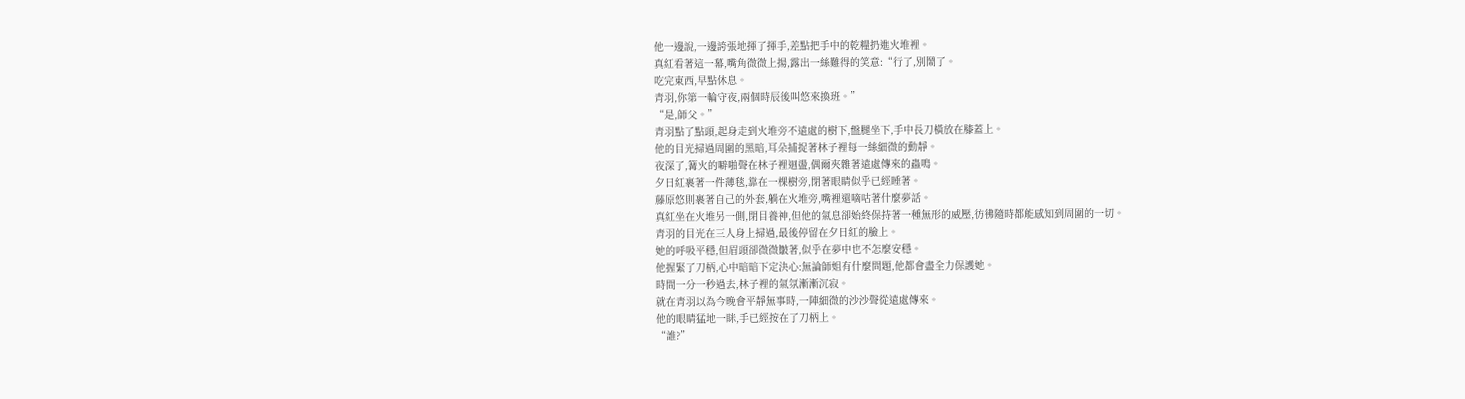他一邊說,一邊誇張地揮了揮手,差點把手中的乾糧扔進火堆裡。
真紅看著這一幕,嘴角微微上揚,露出一絲難得的笑意:“行了,別鬧了。
吃完東西,早點休息。
青羽,你第一輪守夜,兩個時辰後叫悠來換班。”
“是,師父。”
青羽點了點頭,起身走到火堆旁不遠處的樹下,盤腿坐下,手中長刀橫放在膝蓋上。
他的目光掃過周圍的黑暗,耳朵捕捉著林子裡每一絲細微的動靜。
夜深了,篝火的噼啪聲在林子裡迴盪,偶爾夾雜著遠處傳來的蟲鳴。
夕日紅裹著一件薄毯,靠在一棵樹旁,閉著眼睛似乎已經睡著。
藤原悠則裹著自己的外套,躺在火堆旁,嘴裡還嘀咕著什麼夢話。
真紅坐在火堆另一側,閉目養神,但他的氣息卻始終保持著一種無形的威壓,彷彿隨時都能感知到周圍的一切。
青羽的目光在三人身上掃過,最後停留在夕日紅的臉上。
她的呼吸平穩,但眉頭卻微微皺著,似乎在夢中也不怎麼安穩。
他握緊了刀柄,心中暗暗下定決心:無論師姐有什麼問題,他都會盡全力保護她。
時間一分一秒過去,林子裡的氣氛漸漸沉寂。
就在青羽以為今晚會平靜無事時,一陣細微的沙沙聲從遠處傳來。
他的眼睛猛地一眯,手已經按在了刀柄上。
“誰?”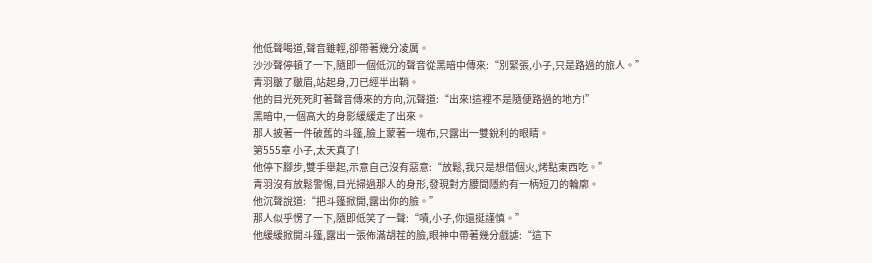他低聲喝道,聲音雖輕,卻帶著幾分凌厲。
沙沙聲停頓了一下,隨即一個低沉的聲音從黑暗中傳來:“別緊張,小子,只是路過的旅人。”
青羽皺了皺眉,站起身,刀已經半出鞘。
他的目光死死盯著聲音傳來的方向,沉聲道:“出來!這裡不是隨便路過的地方!”
黑暗中,一個高大的身影緩緩走了出來。
那人披著一件破舊的斗篷,臉上蒙著一塊布,只露出一雙銳利的眼睛。
第555章 小子,太天真了!
他停下腳步,雙手舉起,示意自己沒有惡意:“放鬆,我只是想借個火,烤點東西吃。”
青羽沒有放鬆警惕,目光掃過那人的身形,發現對方腰間隱約有一柄短刀的輪廓。
他沉聲說道:“把斗篷掀開,露出你的臉。”
那人似乎愣了一下,隨即低笑了一聲:“嘖,小子,你還挺謹慎。”
他緩緩掀開斗篷,露出一張佈滿胡茬的臉,眼神中帶著幾分戲謔:“這下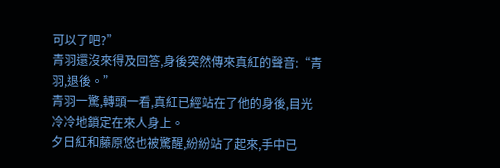可以了吧?”
青羽還沒來得及回答,身後突然傳來真紅的聲音:“青羽,退後。”
青羽一驚,轉頭一看,真紅已經站在了他的身後,目光冷冷地鎖定在來人身上。
夕日紅和藤原悠也被驚醒,紛紛站了起來,手中已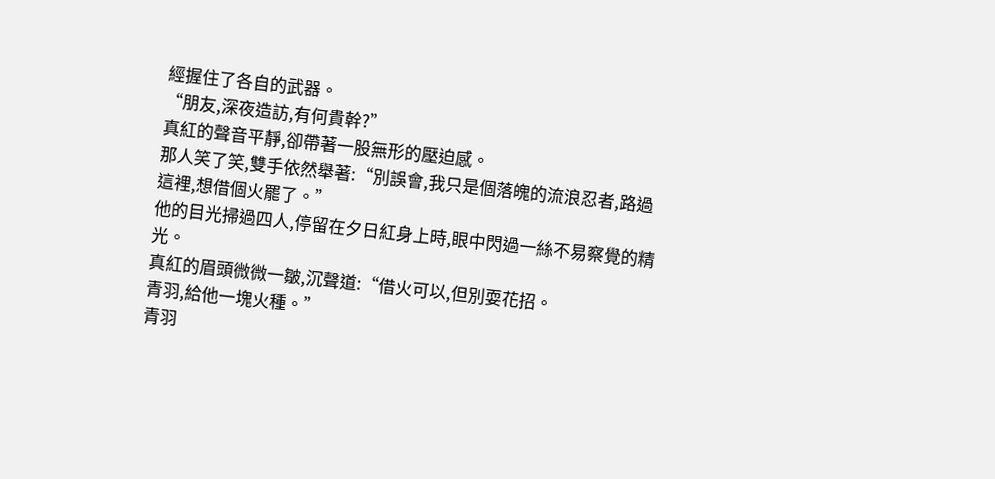經握住了各自的武器。
“朋友,深夜造訪,有何貴幹?”
真紅的聲音平靜,卻帶著一股無形的壓迫感。
那人笑了笑,雙手依然舉著:“別誤會,我只是個落魄的流浪忍者,路過這裡,想借個火罷了。”
他的目光掃過四人,停留在夕日紅身上時,眼中閃過一絲不易察覺的精光。
真紅的眉頭微微一皺,沉聲道:“借火可以,但別耍花招。
青羽,給他一塊火種。”
青羽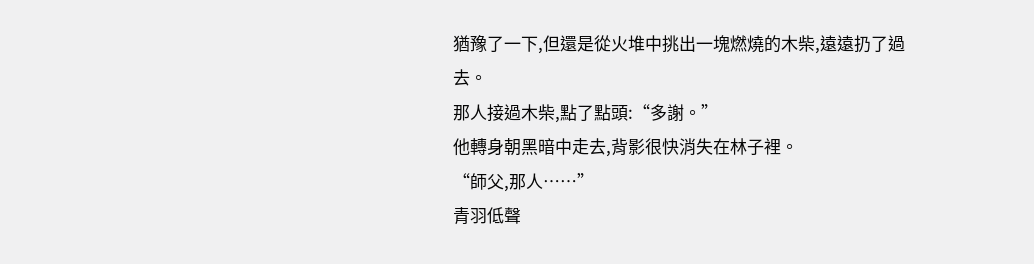猶豫了一下,但還是從火堆中挑出一塊燃燒的木柴,遠遠扔了過去。
那人接過木柴,點了點頭:“多謝。”
他轉身朝黑暗中走去,背影很快消失在林子裡。
“師父,那人……”
青羽低聲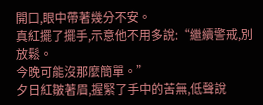開口,眼中帶著幾分不安。
真紅擺了擺手,示意他不用多說:“繼續警戒,別放鬆。
今晚可能沒那麼簡單。”
夕日紅皺著眉,握緊了手中的苦無,低聲說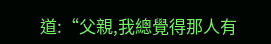道:“父親,我總覺得那人有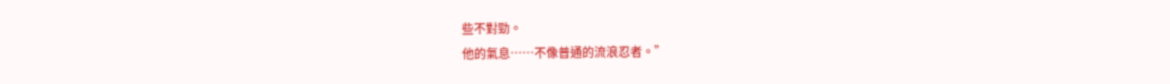些不對勁。
他的氣息……不像普通的流浪忍者。”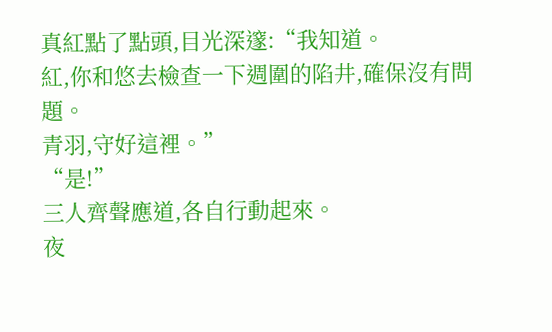真紅點了點頭,目光深邃:“我知道。
紅,你和悠去檢查一下週圍的陷井,確保沒有問題。
青羽,守好這裡。”
“是!”
三人齊聲應道,各自行動起來。
夜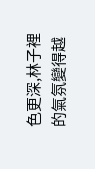色更深,林子裡的氣氛變得越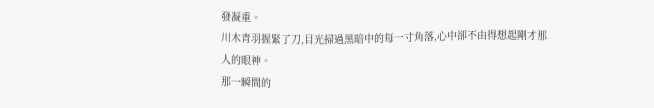發凝重。
川木青羽握緊了刀,目光掃過黑暗中的每一寸角落,心中卻不由得想起剛才那人的眼神。
那一瞬間的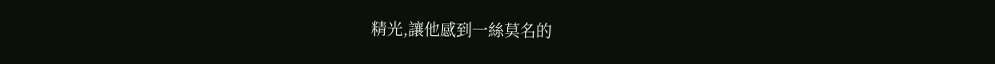精光,讓他感到一絲莫名的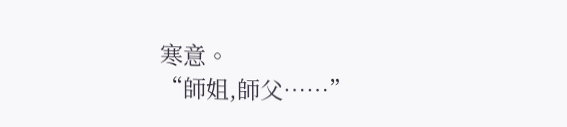寒意。
“師姐,師父……”